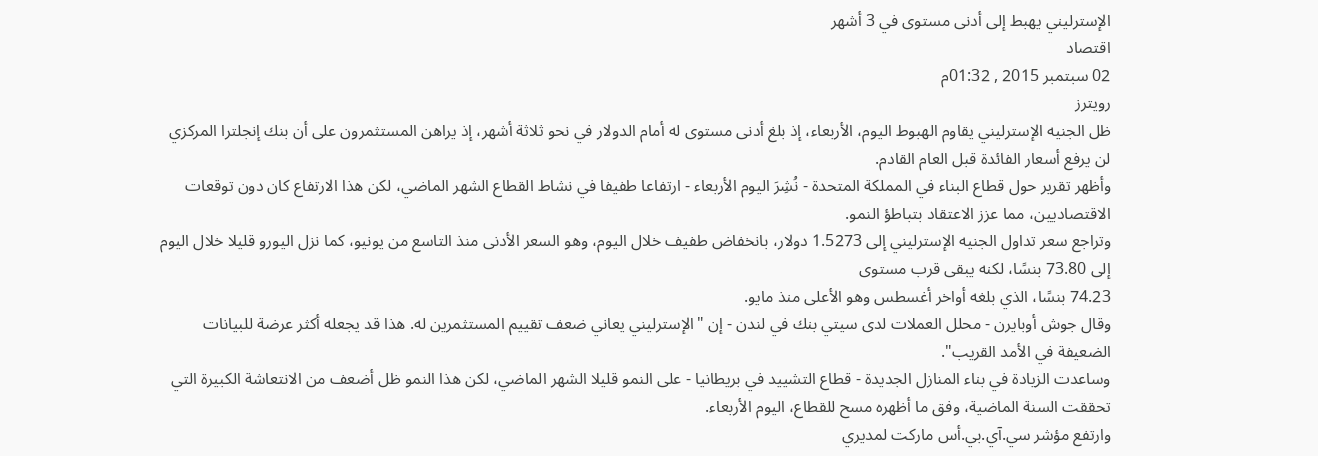الإسترليني يهبط إلى أدنى مستوى في 3 أشهر
اقتصاد
02 سبتمبر 2015 , 01:32م
رويترز
ظل الجنيه الإسترليني يقاوم الهبوط اليوم، الأربعاء، إذ بلغ أدنى مستوى له أمام الدولار في نحو ثلاثة أشهر، إذ يراهن المستثمرون على أن بنك إنجلترا المركزي لن يرفع أسعار الفائدة قبل العام القادم.
وأظهر تقرير حول قطاع البناء في المملكة المتحدة - نُشِرَ اليوم الأربعاء - ارتفاعا طفيفا في نشاط القطاع الشهر الماضي، لكن هذا الارتفاع كان دون توقعات الاقتصاديين، مما عزز الاعتقاد بتباطؤ النمو.
وتراجع سعر تداول الجنيه الإسترليني إلى 1.5273 دولار، بانخفاض طفيف خلال اليوم، وهو السعر الأدنى منذ التاسع من يونيو، كما نزل اليورو قليلا خلال اليوم إلى 73.80 بنسًا، لكنه يبقى قرب مستوى
74.23 بنسًا، الذي بلغه أواخر أغسطس وهو الأعلى منذ مايو.
وقال جوش أوبايرن - محلل العملات لدى سيتي بنك في لندن - إن "الإسترليني يعاني ضعف تقييم المستثمرين له. هذا قد يجعله أكثر عرضة للبيانات الضعيفة في الأمد القريب".
وساعدت الزيادة في بناء المنازل الجديدة - قطاع التشييد في بريطانيا - على النمو قليلا الشهر الماضي، لكن هذا النمو ظل أضعف من الانتعاشة الكبيرة التي تحققت السنة الماضية، وفق ما أظهره مسح للقطاع، اليوم الأربعاء.
وارتفع مؤشر سي.آي.بي.أس ماركت لمديري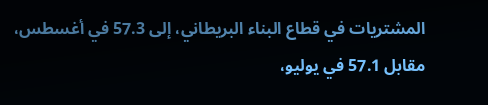المشتريات في قطاع البناء البريطاني، إلى 57.3 في أغسطس، مقابل 57.1 في يوليو،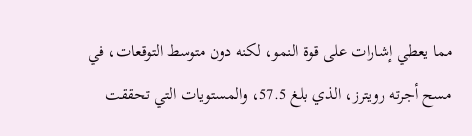مما يعطي إشارات على قوة النمو، لكنه دون متوسط التوقعات، في مسح أجرته رويترز، الذي بلغ 57.5، والمستويات التي تحققت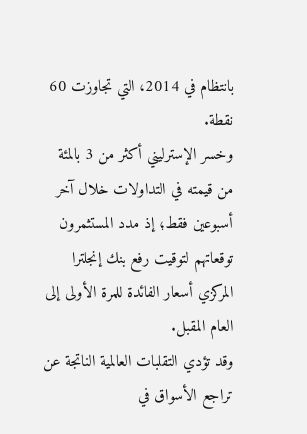بانتظام في 2014، التي تجاوزت 60 نقطة.
وخسر الإسترليني أكثر من 3 بالمئة من قيمته في التداولات خلال آخر أسبوعين فقط؛ إذ مدد المستثمرون توقعاتهم لتوقيت رفع بنك إنجلترا المركزي أسعار الفائدة للمرة الأولى إلى العام المقبل.
وقد تؤدي التقلبات العالمية الناتجة عن تراجع الأسواق في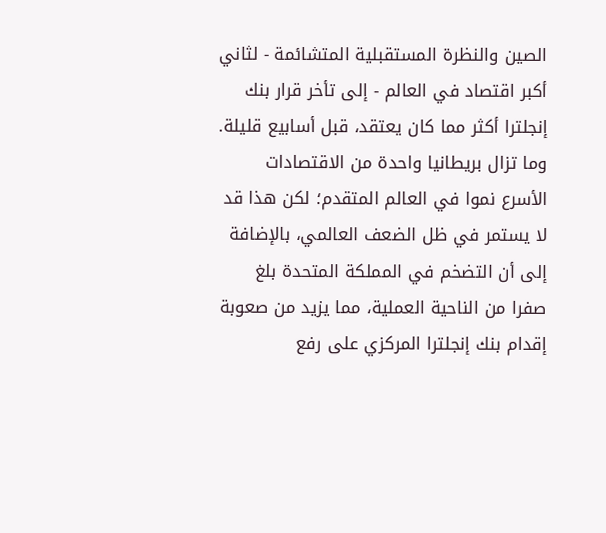الصين والنظرة المستقبلية المتشائمة - لثاني أكبر اقتصاد في العالم - إلى تأخر قرار بنك إنجلترا أكثر مما كان يعتقد، قبل أسابيع قليلة.
وما تزال بريطانيا واحدة من الاقتصادات الأسرع نموا في العالم المتقدم؛ لكن هذا قد لا يستمر في ظل الضعف العالمي، بالإضافة إلى أن التضخم في المملكة المتحدة بلغ صفرا من الناحية العملية، مما يزيد من صعوبة إقدام بنك إنجلترا المركزي على رفع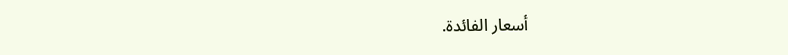أسعار الفائدة.